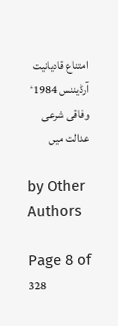امتناع قادیانیت آرڈیننس 1984ٴ وفاقی شرعی عدالت میں

by Other Authors

Page 8 of 328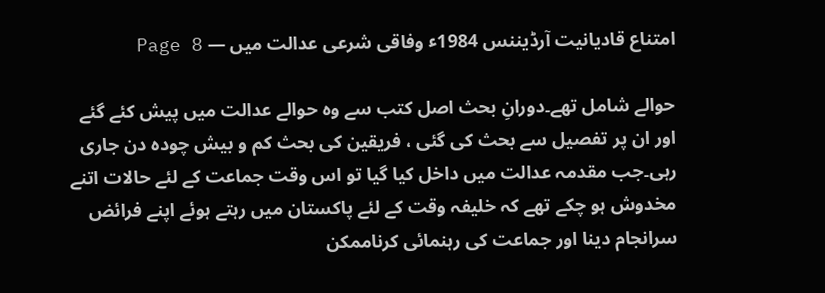امتناع قادیانیت آرڈیننس 1984ٴ وفاقی شرعی عدالت میں — Page 8

حوالے شامل تھے۔دورانِ بحث اصل کتب سے وہ حوالے عدالت میں پیش کئے گئے اور ان پر تفصیل سے بحث کی گئی ، فریقین کی بحث کم و بیش چودہ دن جاری رہی۔جب مقدمہ عدالت میں داخل کیا گیا تو اس وقت جماعت کے لئے حالات اتنے مخدوش ہو چکے تھے کہ خلیفہ وقت کے لئے پاکستان میں رہتے ہوئے اپنے فرائض سرانجام دینا اور جماعت کی رہنمائی کرناممکن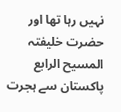نہیں رہا تھا اور حضرت خلیفتہ المسیح الرابع پاکستان سے ہجرت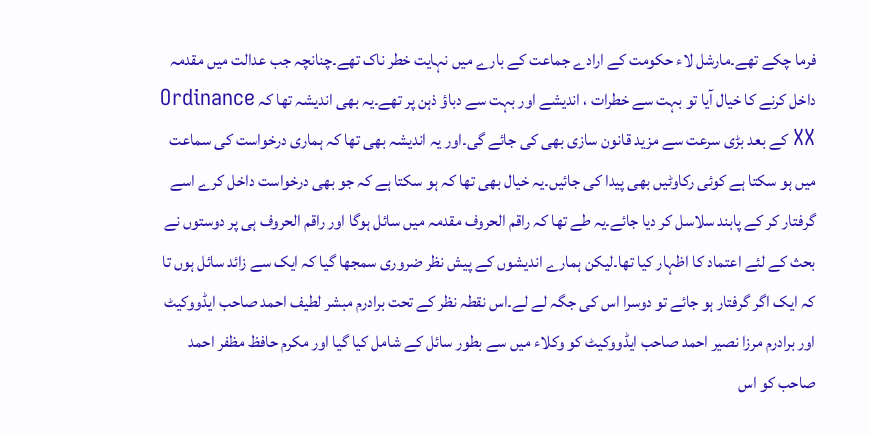فرما چکے تھے۔مارشل لاء حکومت کے ارادے جماعت کے بارے میں نہایت خطر ناک تھے۔چنانچہ جب عدالت میں مقدمہ داخل کرنے کا خیال آیا تو بہت سے خطرات ، اندیشے اور بہت سے دباؤ ذہن پر تھے۔یہ بھی اندیشہ تھا کہ Ordinance XX کے بعد بڑی سرعت سے مزید قانون سازی بھی کی جائے گی۔اور یہ اندیشہ بھی تھا کہ ہماری درخواست کی سماعت میں ہو سکتا ہے کوئی رکاوٹیں بھی پیدا کی جائیں۔یہ خیال بھی تھا کہ ہو سکتا ہے کہ جو بھی درخواست داخل کرے اسے گرفتار کر کے پابند سلاسل کر دیا جائے۔یہ طے تھا کہ راقم الحروف مقدمہ میں سائل ہوگا اور راقم الحروف ہی پر دوستوں نے بحث کے لئے اعتماد کا اظہار کیا تھا۔لیکن ہمارے اندیشوں کے پیش نظر ضروری سمجھا گیا کہ ایک سے زائد سائل ہوں تا کہ ایک اگر گرفتار ہو جائے تو دوسرا اس کی جگہ لے لے۔اس نقطہ نظر کے تحت برادرم مبشر لطیف احمد صاحب ایڈووکیٹ اور برادرم مرزا نصیر احمد صاحب ایڈووکیٹ کو وکلاء میں سے بطور سائل کے شامل کیا گیا اور مکرم حافظ مظفر احمد صاحب کو اس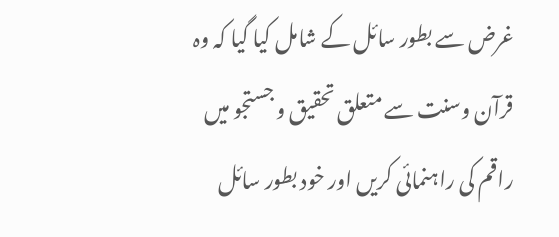غرض سے بطور سائل کے شامل کیا گیا کہ وہ قرآن وسنت سے متعلق تحقیق و جستجو میں راقم کی راہنمائی کریں اور خود بطور سائل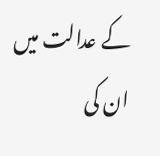کے عدالت میں ان کی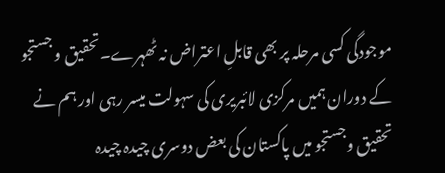موجودگی کسی مرحلہ پر بھی قابلِ اعتراض نہ ٹھہرے۔تحقیق و جستجو کے دوران ہمیں مرکزی لائبریری کی سہولت میسر رہی اور ہم نے تحقیق وجستجو میں پاکستان کی بعض دوسری چیدہ چیدہ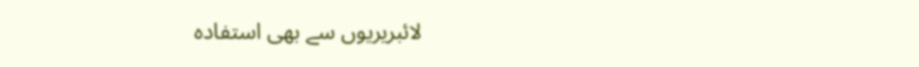لائبریریوں سے بھی استفادہ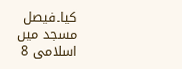کیا۔فیصل مسجد میں اسلامی 8